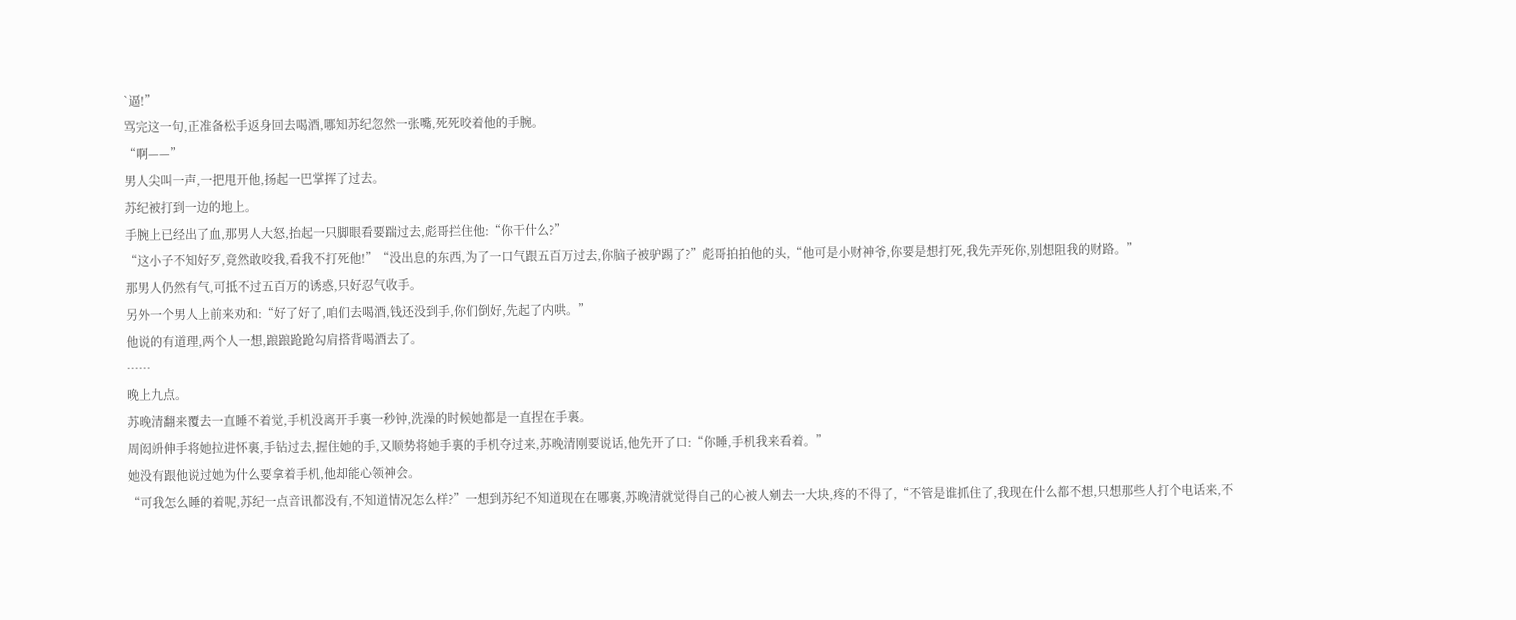`逼!”
骂完这一句,正准备松手返身回去喝酒,哪知苏纪忽然一张嘴,死死咬着他的手腕。
“啊——”
男人尖叫一声,一把甩开他,扬起一巴掌挥了过去。
苏纪被打到一边的地上。
手腕上已经出了血,那男人大怒,抬起一只脚眼看要踹过去,彪哥拦住他:“你干什么?”
“这小子不知好歹,竟然敢咬我,看我不打死他!”“没出息的东西,为了一口气跟五百万过去,你脑子被驴踢了?”彪哥拍拍他的头,“他可是小财神爷,你要是想打死,我先弄死你,别想阻我的财路。”
那男人仍然有气,可抵不过五百万的诱惑,只好忍气收手。
另外一个男人上前来劝和:“好了好了,咱们去喝酒,钱还没到手,你们倒好,先起了内哄。”
他说的有道理,两个人一想,踉踉跄跄勾肩搭背喝酒去了。
……
晚上九点。
苏晚清翻来覆去一直睡不着觉,手机没离开手裏一秒钟,洗澡的时候她都是一直捏在手裏。
周闳竔伸手将她拉进怀裏,手钻过去,握住她的手,又顺势将她手裏的手机夺过来,苏晚清刚要说话,他先开了口:“你睡,手机我来看着。”
她没有跟他说过她为什么要拿着手机,他却能心领神会。
“可我怎么睡的着呢,苏纪一点音讯都没有,不知道情况怎么样?”一想到苏纪不知道现在在哪裏,苏晚清就觉得自己的心被人剜去一大块,疼的不得了,“不管是谁抓住了,我现在什么都不想,只想那些人打个电话来,不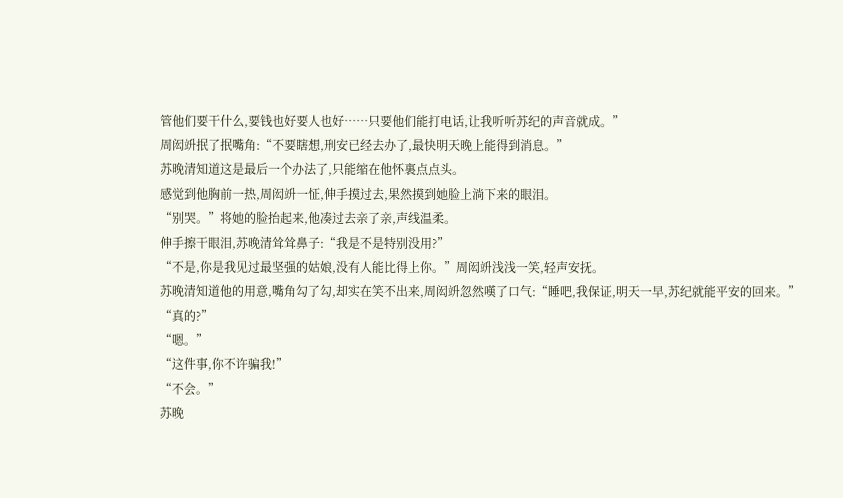管他们要干什么,要钱也好要人也好……只要他们能打电话,让我听听苏纪的声音就成。”
周闳竔抿了抿嘴角:“不要瞎想,刑安已经去办了,最快明天晚上能得到消息。”
苏晚清知道这是最后一个办法了,只能缩在他怀裏点点头。
感觉到他胸前一热,周闳竔一怔,伸手摸过去,果然摸到她脸上淌下来的眼泪。
“别哭。”将她的脸抬起来,他凑过去亲了亲,声线温柔。
伸手擦干眼泪,苏晚清耸耸鼻子:“我是不是特别没用?”
“不是,你是我见过最坚强的姑娘,没有人能比得上你。”周闳竔浅浅一笑,轻声安抚。
苏晚清知道他的用意,嘴角勾了勾,却实在笑不出来,周闳竔忽然嘆了口气:“睡吧,我保证,明天一早,苏纪就能平安的回来。”
“真的?”
“嗯。”
“这件事,你不许骗我!”
“不会。”
苏晚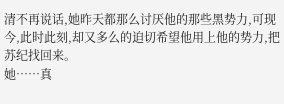清不再说话,她昨天都那么讨厌他的那些黑势力,可现今,此时此刻,却又多么的迫切希望他用上他的势力,把苏纪找回来。
她……真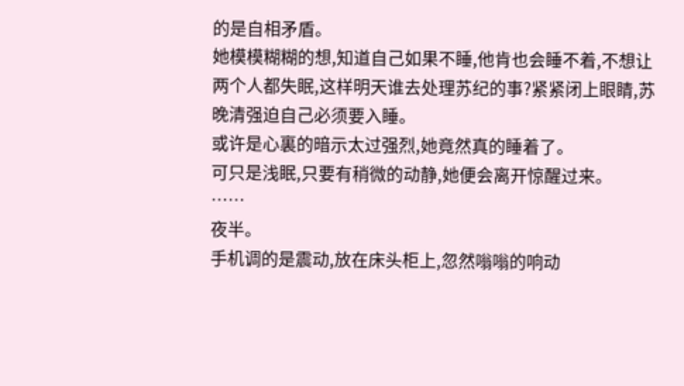的是自相矛盾。
她模模糊糊的想,知道自己如果不睡,他肯也会睡不着,不想让两个人都失眠,这样明天谁去处理苏纪的事?紧紧闭上眼睛,苏晚清强迫自己必须要入睡。
或许是心裏的暗示太过强烈,她竟然真的睡着了。
可只是浅眠,只要有稍微的动静,她便会离开惊醒过来。
……
夜半。
手机调的是震动,放在床头柜上,忽然嗡嗡的响动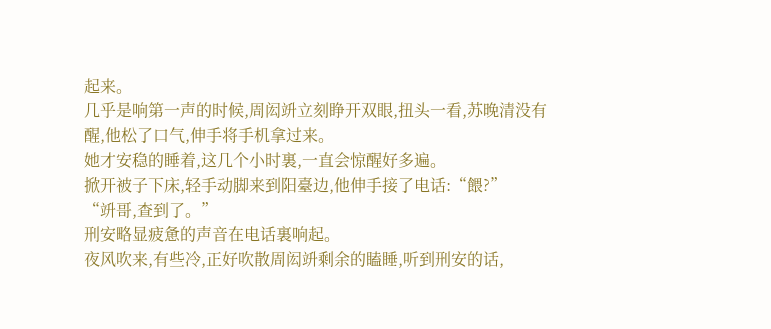起来。
几乎是响第一声的时候,周闳竔立刻睁开双眼,扭头一看,苏晚清没有醒,他松了口气,伸手将手机拿过来。
她才安稳的睡着,这几个小时裏,一直会惊醒好多遍。
掀开被子下床,轻手动脚来到阳臺边,他伸手接了电话:“餵?”
“竔哥,查到了。”
刑安略显疲惫的声音在电话裏响起。
夜风吹来,有些冷,正好吹散周闳竔剩余的瞌睡,听到刑安的话,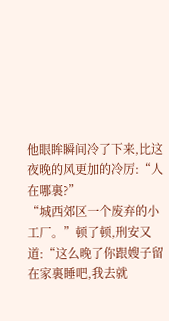他眼眸瞬间冷了下来,比这夜晚的风更加的冷厉:“人在哪裏?”
“城西郊区一个废弃的小工厂。”顿了顿,刑安又道:“这么晚了你跟嫂子留在家裏睡吧,我去就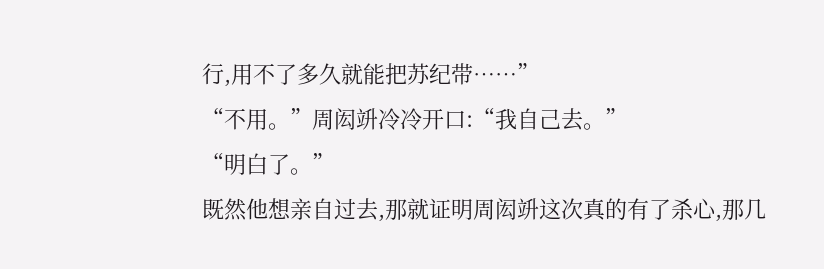行,用不了多久就能把苏纪带……”
“不用。”周闳竔冷冷开口:“我自己去。”
“明白了。”
既然他想亲自过去,那就证明周闳竔这次真的有了杀心,那几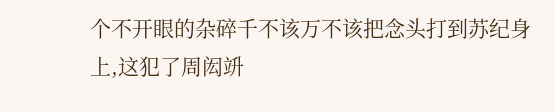个不开眼的杂碎千不该万不该把念头打到苏纪身上,这犯了周闳竔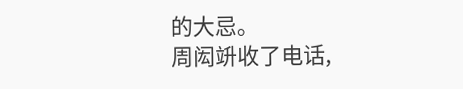的大忌。
周闳竔收了电话,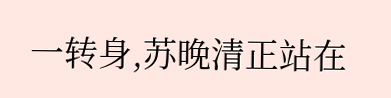一转身,苏晚清正站在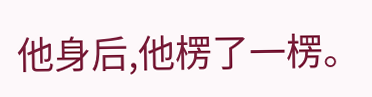他身后,他楞了一楞。